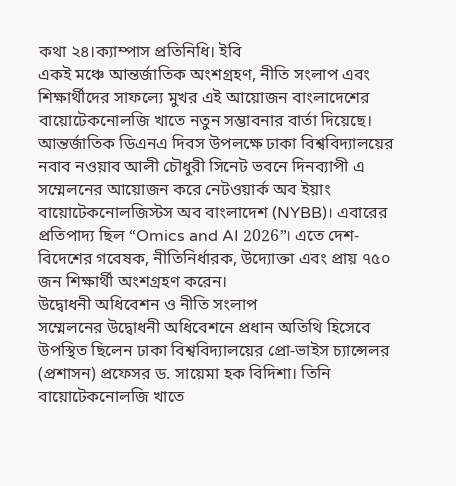কথা ২৪।ক্যাম্পাস প্রতিনিধি। ইবি
একই মঞ্চে আন্তর্জাতিক অংশগ্রহণ, নীতি সংলাপ এবং শিক্ষার্থীদের সাফল্যে মুখর এই আয়োজন বাংলাদেশের বায়োটেকনোলজি খাতে নতুন সম্ভাবনার বার্তা দিয়েছে।
আন্তর্জাতিক ডিএনএ দিবস উপলক্ষে ঢাকা বিশ্ববিদ্যালয়ের নবাব নওয়াব আলী চৌধুরী সিনেট ভবনে দিনব্যাপী এ সম্মেলনের আয়োজন করে নেটওয়ার্ক অব ইয়াং বায়োটেকনোলজিস্টস অব বাংলাদেশ (NYBB)। এবারের প্রতিপাদ্য ছিল “Omics and AI 2026”। এতে দেশ-বিদেশের গবেষক, নীতিনির্ধারক, উদ্যোক্তা এবং প্রায় ৭৫০ জন শিক্ষার্থী অংশগ্রহণ করেন।
উদ্বোধনী অধিবেশন ও নীতি সংলাপ
সম্মেলনের উদ্বোধনী অধিবেশনে প্রধান অতিথি হিসেবে উপস্থিত ছিলেন ঢাকা বিশ্ববিদ্যালয়ের প্রো-ভাইস চ্যান্সেলর (প্রশাসন) প্রফেসর ড. সায়েমা হক বিদিশা। তিনি বায়োটেকনোলজি খাতে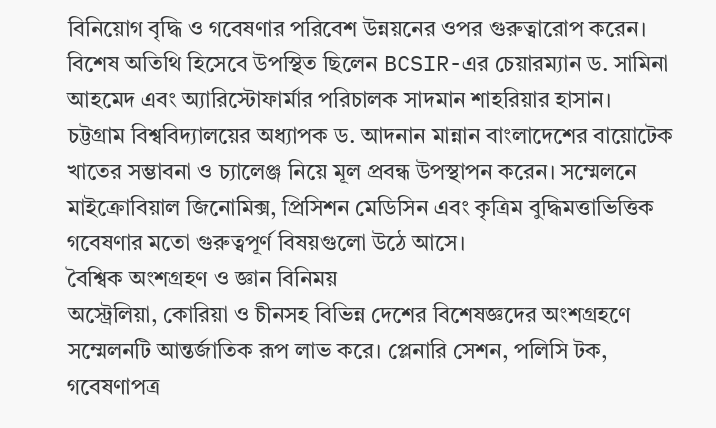বিনিয়োগ বৃদ্ধি ও গবেষণার পরিবেশ উন্নয়নের ওপর গুরুত্বারোপ করেন। বিশেষ অতিথি হিসেবে উপস্থিত ছিলেন BCSIR-এর চেয়ারম্যান ড. সামিনা আহমেদ এবং অ্যারিস্টোফার্মার পরিচালক সাদমান শাহরিয়ার হাসান।
চট্টগ্রাম বিশ্ববিদ্যালয়ের অধ্যাপক ড. আদনান মান্নান বাংলাদেশের বায়োটেক খাতের সম্ভাবনা ও চ্যালেঞ্জ নিয়ে মূল প্রবন্ধ উপস্থাপন করেন। সম্মেলনে মাইক্রোবিয়াল জিনোমিক্স, প্রিসিশন মেডিসিন এবং কৃত্রিম বুদ্ধিমত্তাভিত্তিক গবেষণার মতো গুরুত্বপূর্ণ বিষয়গুলো উঠে আসে।
বৈশ্বিক অংশগ্রহণ ও জ্ঞান বিনিময়
অস্ট্রেলিয়া, কোরিয়া ও চীনসহ বিভিন্ন দেশের বিশেষজ্ঞদের অংশগ্রহণে সম্মেলনটি আন্তর্জাতিক রূপ লাভ করে। প্লেনারি সেশন, পলিসি টক, গবেষণাপত্র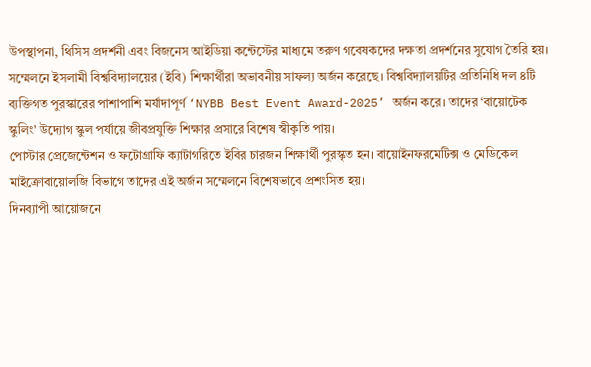উপস্থাপনা, থিসিস প্রদর্শনী এবং বিজনেস আইডিয়া কন্টেস্টের মাধ্যমে তরুণ গবেষকদের দক্ষতা প্রদর্শনের সুযোগ তৈরি হয়।
সম্মেলনে ইসলামী বিশ্ববিদ্যালয়ের (ইবি) শিক্ষার্থীরা অভাবনীয় সাফল্য অর্জন করেছে। বিশ্ববিদ্যালয়টির প্রতিনিধি দল ৪টি ব্যক্তিগত পুরস্কারের পাশাপাশি মর্যাদাপূর্ণ ‘NYBB Best Event Award-2025’ অর্জন করে। তাদের ‘বায়োটেক স্কুলিং’ উদ্যোগ স্কুল পর্যায়ে জীবপ্রযুক্তি শিক্ষার প্রসারে বিশেষ স্বীকৃতি পায়।
পোস্টার প্রেজেন্টেশন ও ফটোগ্রাফি ক্যাটাগরিতে ইবির চারজন শিক্ষার্থী পুরস্কৃত হন। বায়োইনফরমেটিক্স ও মেডিকেল মাইক্রোবায়োলজি বিভাগে তাদের এই অর্জন সম্মেলনে বিশেষভাবে প্রশংসিত হয়।
দিনব্যাপী আয়োজনে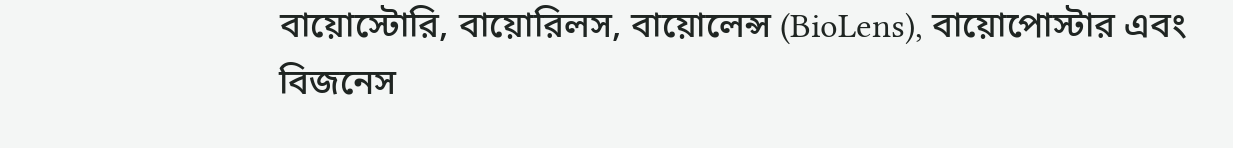বায়োস্টোরি, বায়োরিলস, বায়োলেন্স (BioLens), বায়োপোস্টার এবং বিজনেস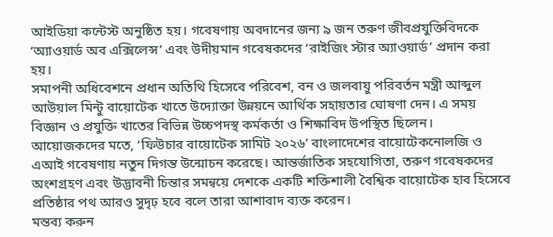আইডিয়া কন্টেস্ট অনুষ্ঠিত হয়। গবেষণায় অবদানের জন্য ৯ জন তরুণ জীবপ্রযুক্তিবিদকে ‘অ্যাওয়ার্ড অব এক্সিলেন্স’ এবং উদীয়মান গবেষকদের ‘রাইজিং স্টার অ্যাওয়ার্ড’ প্রদান করা হয়।
সমাপনী অধিবেশনে প্রধান অতিথি হিসেবে পরিবেশ, বন ও জলবায়ু পরিবর্তন মন্ত্রী আব্দুল আউয়াল মিন্টু বায়োটেক খাতে উদ্যোক্তা উন্নয়নে আর্থিক সহায়তার ঘোষণা দেন। এ সময় বিজ্ঞান ও প্রযুক্তি খাতের বিভিন্ন উচ্চপদস্থ কর্মকর্তা ও শিক্ষাবিদ উপস্থিত ছিলেন।
আয়োজকদের মতে, ‘ফিউচার বায়োটেক সামিট ২০২৬’ বাংলাদেশের বায়োটেকনোলজি ও এআই গবেষণায় নতুন দিগন্ত উন্মোচন করেছে। আন্তর্জাতিক সহযোগিতা, তরুণ গবেষকদের অংশগ্রহণ এবং উদ্ভাবনী চিন্তার সমন্বয়ে দেশকে একটি শক্তিশালী বৈশ্বিক বায়োটেক হাব হিসেবে প্রতিষ্ঠার পথ আরও সুদৃঢ় হবে বলে তারা আশাবাদ ব্যক্ত করেন।
মন্তব্য করুন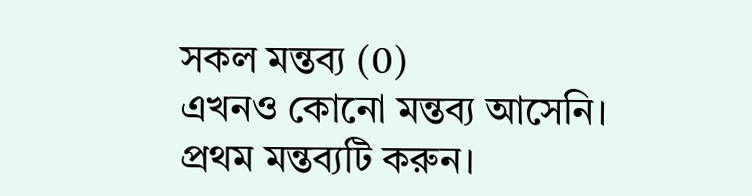সকল মন্তব্য (0)
এখনও কোনো মন্তব্য আসেনি। প্রথম মন্তব্যটি করুন।